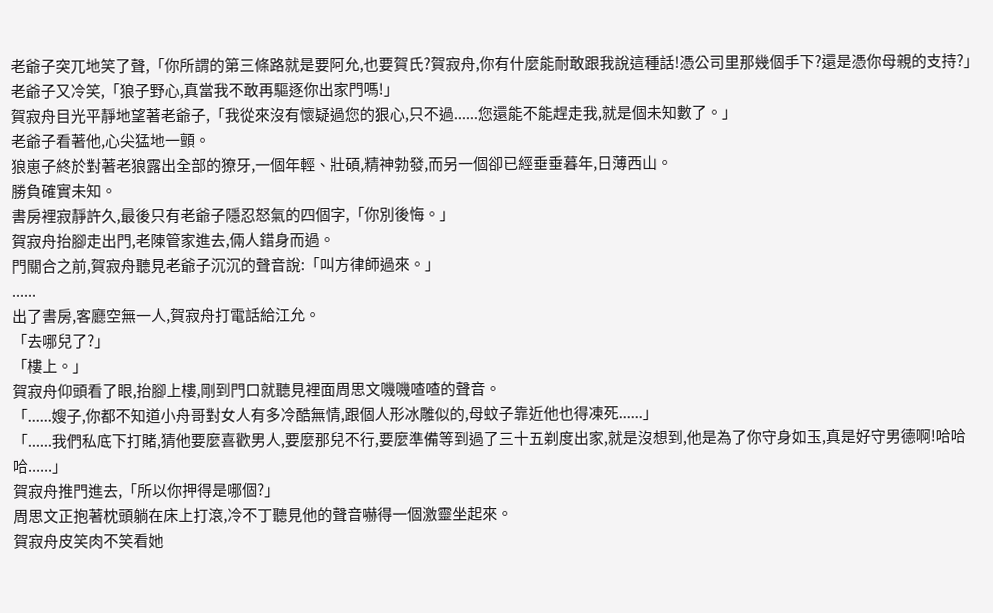老爺子突兀地笑了聲,「你所謂的第三條路就是要阿允,也要賀氏?賀寂舟,你有什麼能耐敢跟我說這種話!憑公司里那幾個手下?還是憑你母親的支持?」
老爺子又冷笑,「狼子野心,真當我不敢再驅逐你出家門嗎!」
賀寂舟目光平靜地望著老爺子,「我從來沒有懷疑過您的狠心,只不過......您還能不能趕走我,就是個未知數了。」
老爺子看著他,心尖猛地一顫。
狼崽子終於對著老狼露出全部的獠牙,一個年輕、壯碩,精神勃發,而另一個卻已經垂垂暮年,日薄西山。
勝負確實未知。
書房裡寂靜許久,最後只有老爺子隱忍怒氣的四個字,「你別後悔。」
賀寂舟抬腳走出門,老陳管家進去,倆人錯身而過。
門關合之前,賀寂舟聽見老爺子沉沉的聲音說:「叫方律師過來。」
......
出了書房,客廳空無一人,賀寂舟打電話給江允。
「去哪兒了?」
「樓上。」
賀寂舟仰頭看了眼,抬腳上樓,剛到門口就聽見裡面周思文嘰嘰喳喳的聲音。
「......嫂子,你都不知道小舟哥對女人有多冷酷無情,跟個人形冰雕似的,母蚊子靠近他也得凍死......」
「......我們私底下打賭,猜他要麼喜歡男人,要麼那兒不行,要麼準備等到過了三十五剃度出家,就是沒想到,他是為了你守身如玉,真是好守男德啊!哈哈哈......」
賀寂舟推門進去,「所以你押得是哪個?」
周思文正抱著枕頭躺在床上打滾,冷不丁聽見他的聲音嚇得一個激靈坐起來。
賀寂舟皮笑肉不笑看她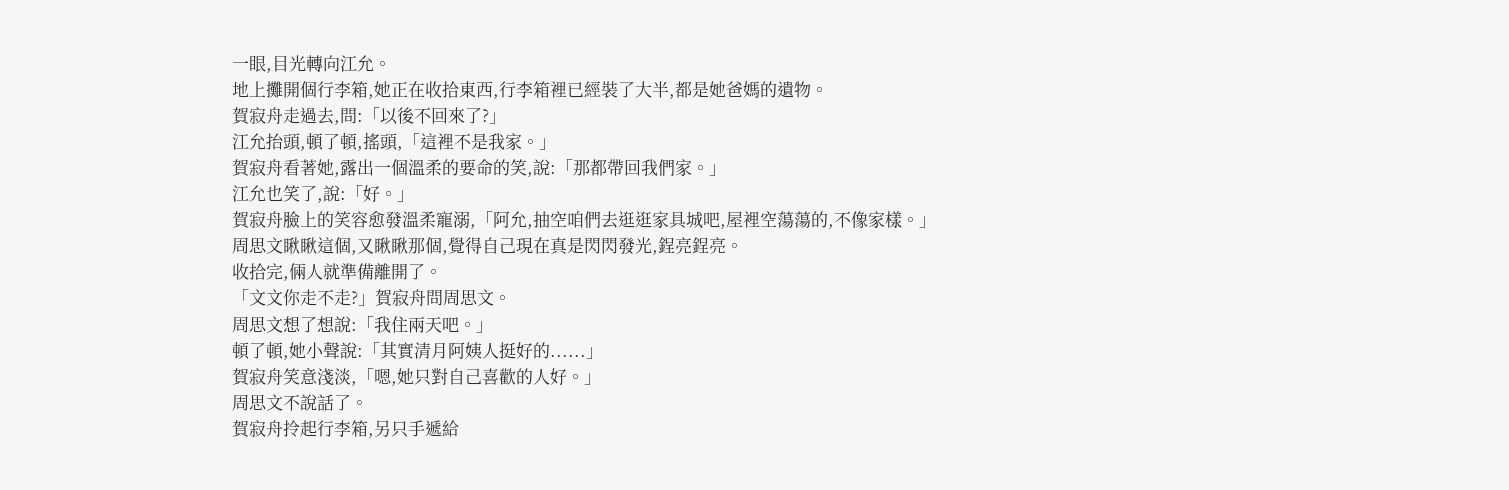一眼,目光轉向江允。
地上攤開個行李箱,她正在收拾東西,行李箱裡已經裝了大半,都是她爸媽的遺物。
賀寂舟走過去,問:「以後不回來了?」
江允抬頭,頓了頓,搖頭,「這裡不是我家。」
賀寂舟看著她,露出一個溫柔的要命的笑,說:「那都帶回我們家。」
江允也笑了,說:「好。」
賀寂舟臉上的笑容愈發溫柔寵溺,「阿允,抽空咱們去逛逛家具城吧,屋裡空蕩蕩的,不像家樣。」
周思文瞅瞅這個,又瞅瞅那個,覺得自己現在真是閃閃發光,鋥亮鋥亮。
收拾完,倆人就準備離開了。
「文文你走不走?」賀寂舟問周思文。
周思文想了想說:「我住兩天吧。」
頓了頓,她小聲說:「其實清月阿姨人挺好的......」
賀寂舟笑意淺淡,「嗯,她只對自己喜歡的人好。」
周思文不說話了。
賀寂舟拎起行李箱,另只手遞給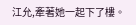江允,牽著她一起下了樓。